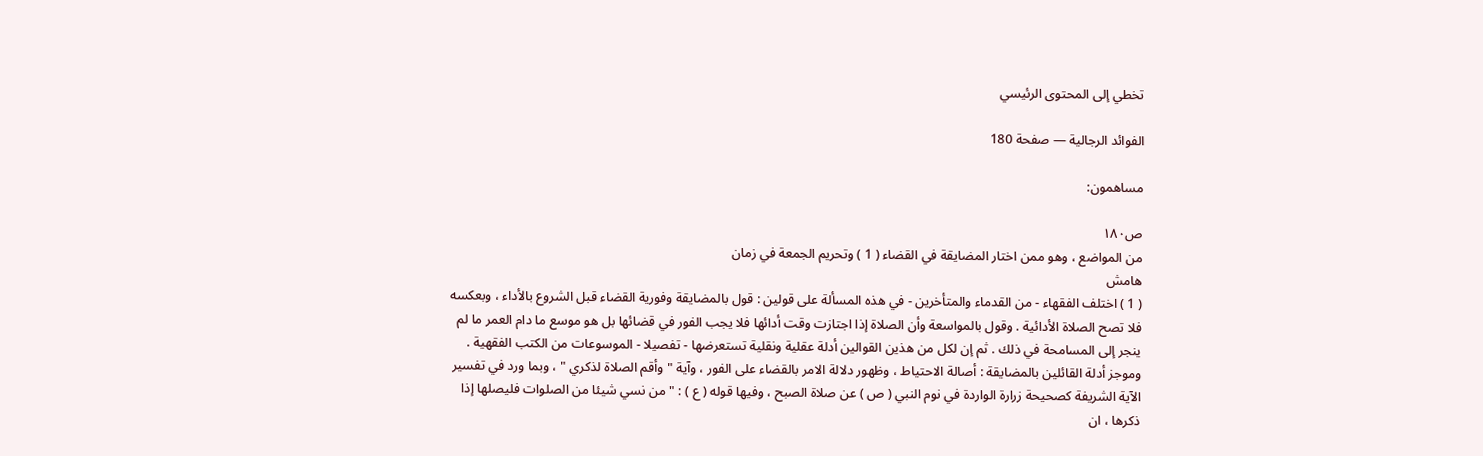تخطي إلى المحتوى الرئيسي

الفوائد الرجالية — صفحة 180

مساهمون:

ص١٨٠
من المواضع ، وهو ممن اختار المضايقة في القضاء ( 1 ) وتحريم الجمعة في زمان
هامش
( 1 ) اختلف الفقهاء - من القدماء والمتأخرين - في هذه المسألة على قولين : قول بالمضايقة وفورية القضاء قبل الشروع بالأداء ، وبعكسه فلا تصح الصلاة الأدائية . وقول بالمواسعة وأن الصلاة إذا اجتازت وقت أدائها فلا يجب الفور في قضائها بل هو موسع ما دام العمر ما لم ينجر إلى المسامحة في ذلك . ثم إن لكل من هذين القوالين أدلة عقلية ونقلية تستعرضها - تفصيلا - الموسوعات من الكتب الفقهية . وموجز أدلة القائلين بالمضايقة : أصالة الاحتياط ، وظهور دلالة الامر بالقضاء على الفور ، وآية " وأقم الصلاة لذكري " ، وبما ورد في تفسير الآية الشريفة كصحيحة زرارة الواردة في نوم النبي ( ص ) عن صلاة الصبح ، وفيها قوله ( ع ) : " من نسي شيئا من الصلوات فليصلها إذا ذكرها ، ان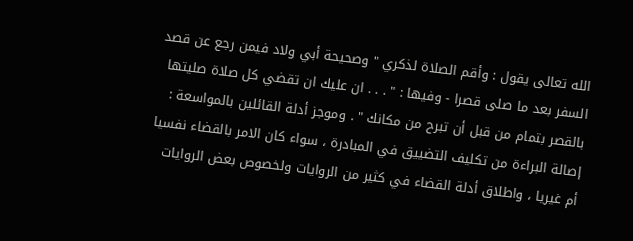الله تعالى يقول : وأقم الصلاة لذكري " وصحيحة أبي ولاد فيمن رجع عن قصد السفر بعد ما صلى قصرا - وفيها : " . . . ان عليك ان تقضي كل صلاة صليتها بالقصر بتمام من قبل أن تبرح من مكانك " . وموجز أدلة القائلين بالمواسعة : إصالة البراءة من تكليف التضييق في المبادرة ، سواء كان الامر بالقضاء نفسيا أم غيريا ، واطلاق أدلة القضاء في كثير من الروايات ولخصوص بعض الروايات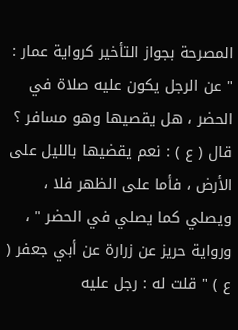المصرحة بجواز التأخير كرواية عمار : " عن الرجل يكون عليه صلاة في الحضر ، هل يقصيها وهو مسافر ؟ قال ( ع ) : نعم يقضيها بالليل على الأرض ، فأما على الظهر فلا ، ويصلي كما يصلي في الحضر " ، ورواية حريز عن زرارة عن أبي جعفر ( ع ) " قلت له : رجل عليه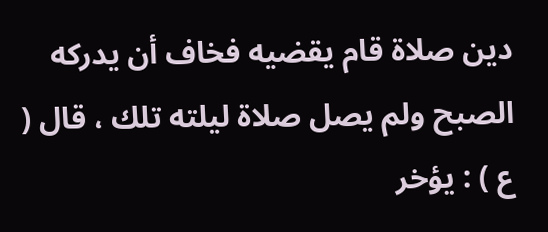دين صلاة قام يقضيه فخاف أن يدركه الصبح ولم يصل صلاة ليلته تلك ، قال ( ع ) : يؤخر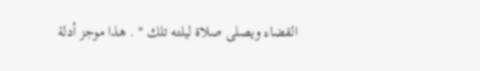القضاء ويصلى صلاة ليلته تلك " . هذا موجز أدلة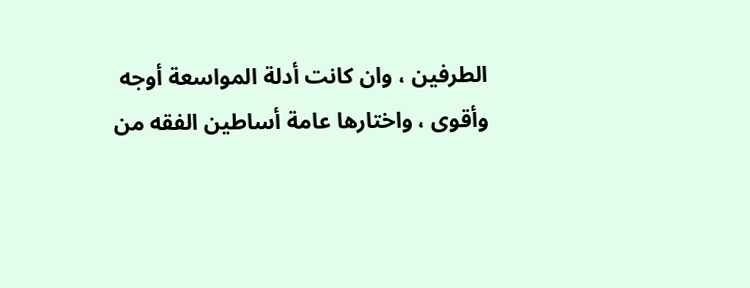الطرفين ، وان كانت أدلة المواسعة أوجه وأقوى ، واختارها عامة أساطين الفقه من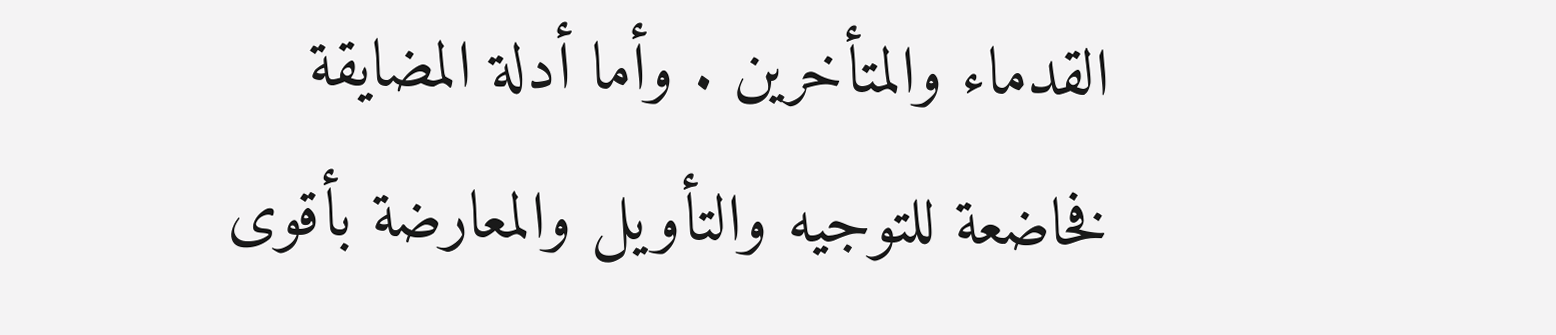القدماء والمتأخرين . وأما أدلة المضايقة فخاضعة للتوجيه والتأويل والمعارضة بأقوى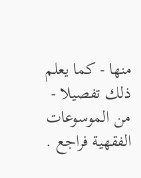منها - كما يعلم ذلك تفصيلا - من الموسوعات الفقهية فراجع .